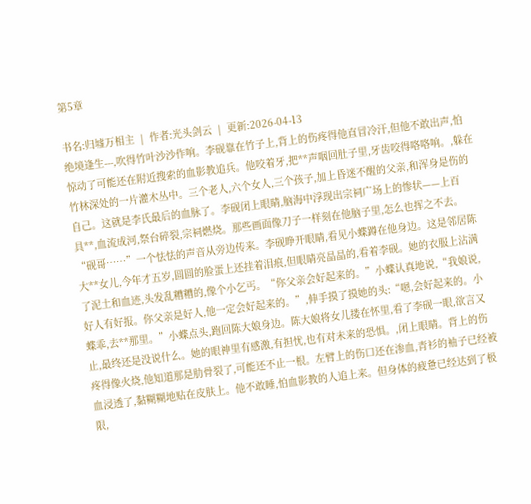第5章

书名:归墟万相主  |  作者:光头剑云  |  更新:2026-04-13
绝境逢生---,吹得竹叶沙沙作响。李砚靠在竹子上,背上的伤疼得他直冒冷汗,但他不敢出声,怕惊动了可能还在附近搜索的血影教追兵。他咬着牙,把**声咽回肚子里,牙齿咬得咯咯响。,躲在竹林深处的一片灌木丛中。三个老人,六个女人,三个孩子,加上昏迷不醒的父亲,和浑身是伤的自己。这就是李氏最后的血脉了。李砚闭上眼睛,脑海中浮现出宗祠广场上的惨状——上百具**,血流成河,祭台碎裂,宗祠燃烧。那些画面像刀子一样刻在他脑子里,怎么也挥之不去。“砚哥……”一个怯怯的声音从旁边传来。李砚睁开眼睛,看见小蝶蹲在他身边。这是邻居陈大**女儿,今年才五岁,圆圆的脸蛋上还挂着泪痕,但眼睛亮晶晶的,看着李砚。她的衣服上沾满了泥土和血迹,头发乱糟糟的,像个小乞丐。“你父亲会好起来的。”小蝶认真地说,“我娘说,好人有好报。你父亲是好人,他一定会好起来的。”,伸手摸了摸她的头:“嗯,会好起来的。小蝶乖,去**那里。”小蝶点头,跑回陈大娘身边。陈大娘将女儿搂在怀里,看了李砚一眼,欲言又止,最终还是没说什么。她的眼神里有感激,有担忧,也有对未来的恐惧。,闭上眼睛。背上的伤疼得像火烧,他知道那是肋骨裂了,可能还不止一根。左臂上的伤口还在渗血,青衫的袖子已经被血浸透了,黏糊糊地贴在皮肤上。他不敢睡,怕血影教的人追上来。但身体的疲惫已经达到了极限,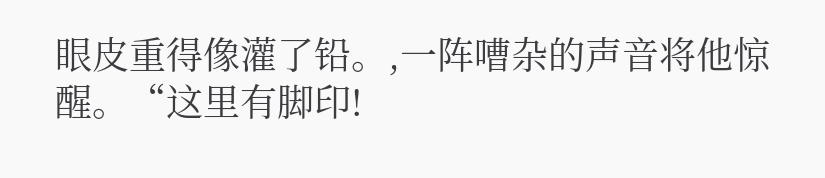眼皮重得像灌了铅。,一阵嘈杂的声音将他惊醒。“这里有脚印!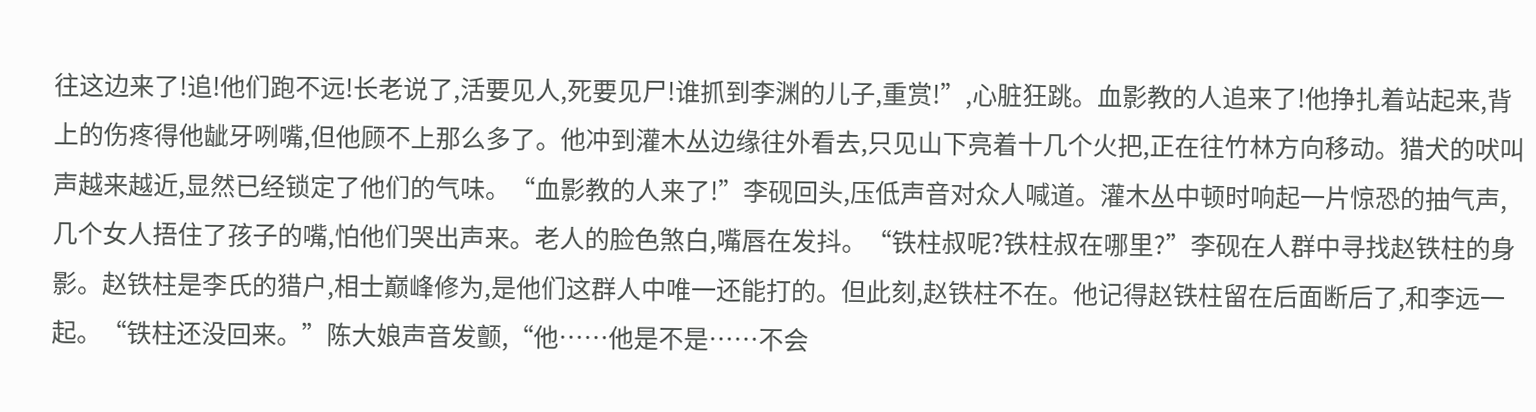往这边来了!追!他们跑不远!长老说了,活要见人,死要见尸!谁抓到李渊的儿子,重赏!”,心脏狂跳。血影教的人追来了!他挣扎着站起来,背上的伤疼得他龇牙咧嘴,但他顾不上那么多了。他冲到灌木丛边缘往外看去,只见山下亮着十几个火把,正在往竹林方向移动。猎犬的吠叫声越来越近,显然已经锁定了他们的气味。“血影教的人来了!”李砚回头,压低声音对众人喊道。灌木丛中顿时响起一片惊恐的抽气声,几个女人捂住了孩子的嘴,怕他们哭出声来。老人的脸色煞白,嘴唇在发抖。“铁柱叔呢?铁柱叔在哪里?”李砚在人群中寻找赵铁柱的身影。赵铁柱是李氏的猎户,相士巅峰修为,是他们这群人中唯一还能打的。但此刻,赵铁柱不在。他记得赵铁柱留在后面断后了,和李远一起。“铁柱还没回来。”陈大娘声音发颤,“他……他是不是……不会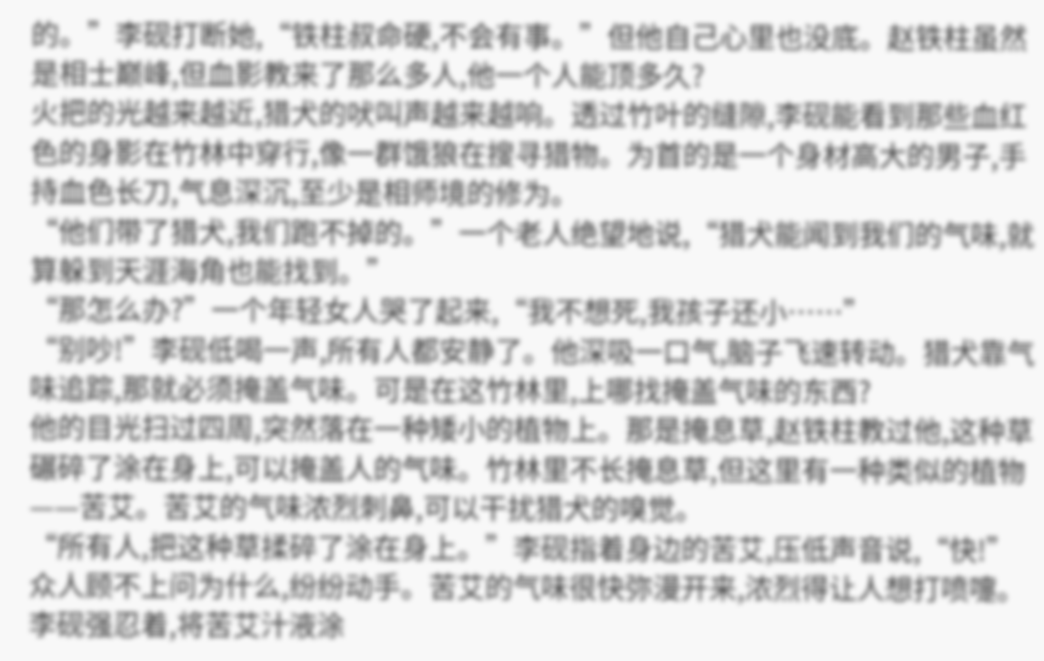的。”李砚打断她,“铁柱叔命硬,不会有事。”但他自己心里也没底。赵铁柱虽然是相士巅峰,但血影教来了那么多人,他一个人能顶多久?
火把的光越来越近,猎犬的吠叫声越来越响。透过竹叶的缝隙,李砚能看到那些血红色的身影在竹林中穿行,像一群饿狼在搜寻猎物。为首的是一个身材高大的男子,手持血色长刀,气息深沉,至少是相师境的修为。
“他们带了猎犬,我们跑不掉的。”一个老人绝望地说,“猎犬能闻到我们的气味,就算躲到天涯海角也能找到。”
“那怎么办?”一个年轻女人哭了起来,“我不想死,我孩子还小……”
“别吵!”李砚低喝一声,所有人都安静了。他深吸一口气,脑子飞速转动。猎犬靠气味追踪,那就必须掩盖气味。可是在这竹林里,上哪找掩盖气味的东西?
他的目光扫过四周,突然落在一种矮小的植物上。那是掩息草,赵铁柱教过他,这种草碾碎了涂在身上,可以掩盖人的气味。竹林里不长掩息草,但这里有一种类似的植物——苦艾。苦艾的气味浓烈刺鼻,可以干扰猎犬的嗅觉。
“所有人,把这种草揉碎了涂在身上。”李砚指着身边的苦艾,压低声音说,“快!”
众人顾不上问为什么,纷纷动手。苦艾的气味很快弥漫开来,浓烈得让人想打喷嚏。李砚强忍着,将苦艾汁液涂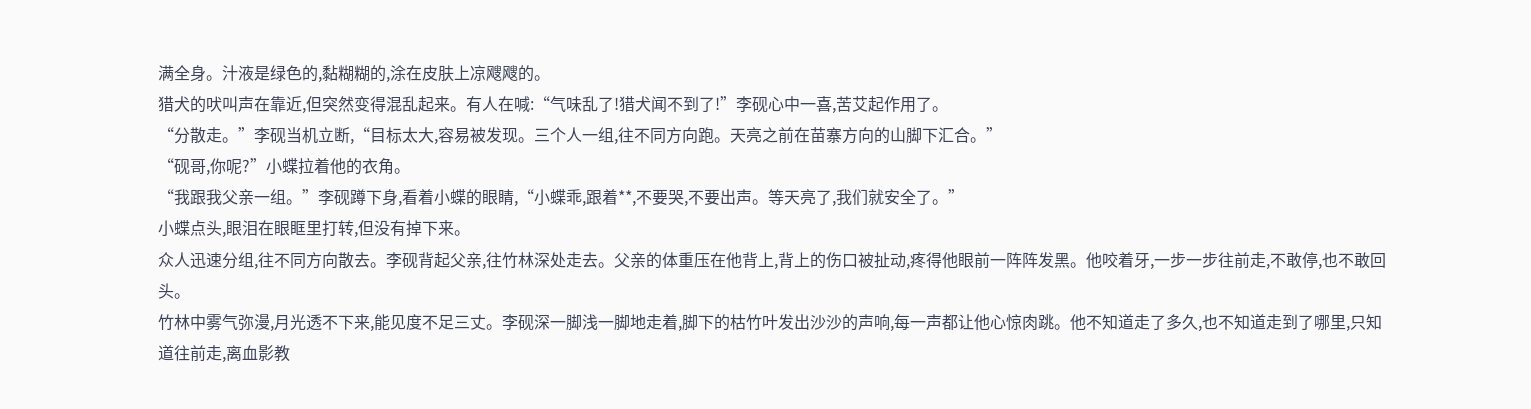满全身。汁液是绿色的,黏糊糊的,涂在皮肤上凉飕飕的。
猎犬的吠叫声在靠近,但突然变得混乱起来。有人在喊:“气味乱了!猎犬闻不到了!”李砚心中一喜,苦艾起作用了。
“分散走。”李砚当机立断,“目标太大,容易被发现。三个人一组,往不同方向跑。天亮之前在苗寨方向的山脚下汇合。”
“砚哥,你呢?”小蝶拉着他的衣角。
“我跟我父亲一组。”李砚蹲下身,看着小蝶的眼睛,“小蝶乖,跟着**,不要哭,不要出声。等天亮了,我们就安全了。”
小蝶点头,眼泪在眼眶里打转,但没有掉下来。
众人迅速分组,往不同方向散去。李砚背起父亲,往竹林深处走去。父亲的体重压在他背上,背上的伤口被扯动,疼得他眼前一阵阵发黑。他咬着牙,一步一步往前走,不敢停,也不敢回头。
竹林中雾气弥漫,月光透不下来,能见度不足三丈。李砚深一脚浅一脚地走着,脚下的枯竹叶发出沙沙的声响,每一声都让他心惊肉跳。他不知道走了多久,也不知道走到了哪里,只知道往前走,离血影教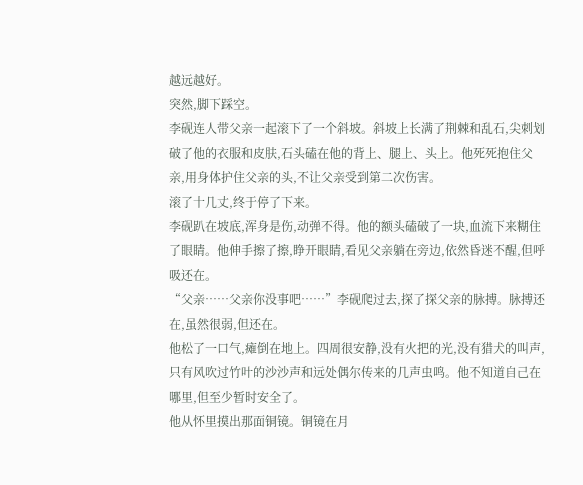越远越好。
突然,脚下踩空。
李砚连人带父亲一起滚下了一个斜坡。斜坡上长满了荆棘和乱石,尖刺划破了他的衣服和皮肤,石头磕在他的背上、腿上、头上。他死死抱住父亲,用身体护住父亲的头,不让父亲受到第二次伤害。
滚了十几丈,终于停了下来。
李砚趴在坡底,浑身是伤,动弹不得。他的额头磕破了一块,血流下来糊住了眼睛。他伸手擦了擦,睁开眼睛,看见父亲躺在旁边,依然昏迷不醒,但呼吸还在。
“父亲……父亲你没事吧……”李砚爬过去,探了探父亲的脉搏。脉搏还在,虽然很弱,但还在。
他松了一口气,瘫倒在地上。四周很安静,没有火把的光,没有猎犬的叫声,只有风吹过竹叶的沙沙声和远处偶尔传来的几声虫鸣。他不知道自己在哪里,但至少暂时安全了。
他从怀里摸出那面铜镜。铜镜在月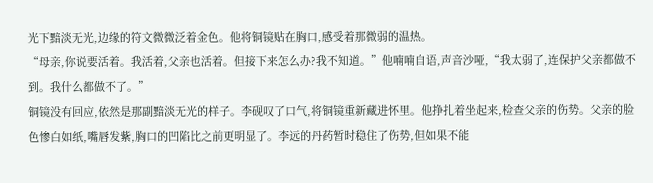光下黯淡无光,边缘的符文微微泛着金色。他将铜镜贴在胸口,感受着那微弱的温热。
“母亲,你说要活着。我活着,父亲也活着。但接下来怎么办?我不知道。”他喃喃自语,声音沙哑,“我太弱了,连保护父亲都做不到。我什么都做不了。”
铜镜没有回应,依然是那副黯淡无光的样子。李砚叹了口气,将铜镜重新藏进怀里。他挣扎着坐起来,检查父亲的伤势。父亲的脸色惨白如纸,嘴唇发紫,胸口的凹陷比之前更明显了。李远的丹药暂时稳住了伤势,但如果不能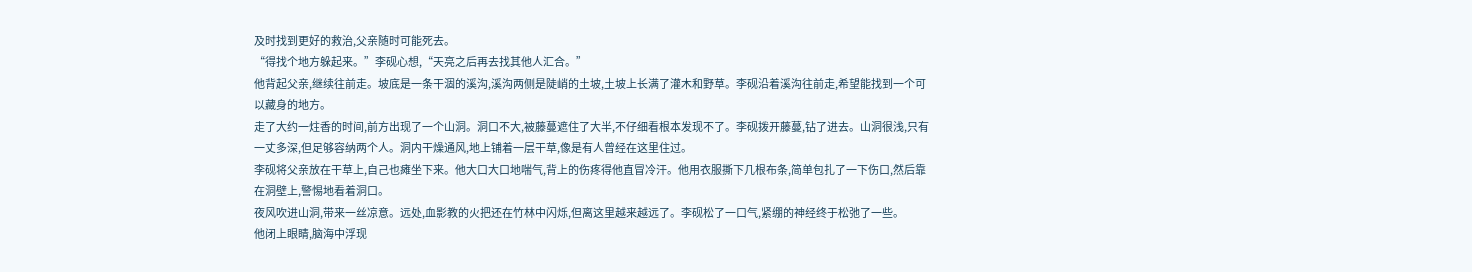及时找到更好的救治,父亲随时可能死去。
“得找个地方躲起来。”李砚心想,“天亮之后再去找其他人汇合。”
他背起父亲,继续往前走。坡底是一条干涸的溪沟,溪沟两侧是陡峭的土坡,土坡上长满了灌木和野草。李砚沿着溪沟往前走,希望能找到一个可以藏身的地方。
走了大约一炷香的时间,前方出现了一个山洞。洞口不大,被藤蔓遮住了大半,不仔细看根本发现不了。李砚拨开藤蔓,钻了进去。山洞很浅,只有一丈多深,但足够容纳两个人。洞内干燥通风,地上铺着一层干草,像是有人曾经在这里住过。
李砚将父亲放在干草上,自己也瘫坐下来。他大口大口地喘气,背上的伤疼得他直冒冷汗。他用衣服撕下几根布条,简单包扎了一下伤口,然后靠在洞壁上,警惕地看着洞口。
夜风吹进山洞,带来一丝凉意。远处,血影教的火把还在竹林中闪烁,但离这里越来越远了。李砚松了一口气,紧绷的神经终于松弛了一些。
他闭上眼睛,脑海中浮现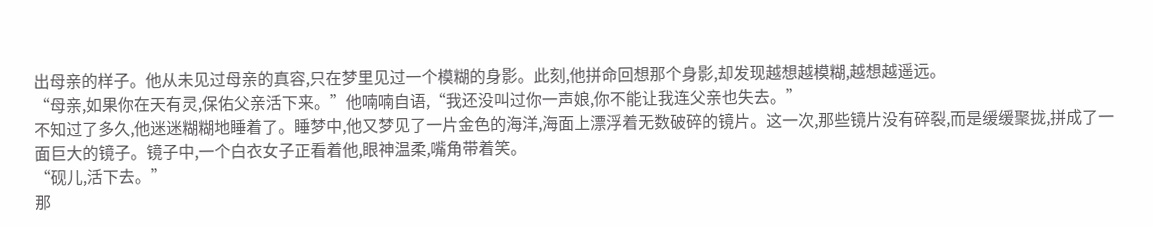出母亲的样子。他从未见过母亲的真容,只在梦里见过一个模糊的身影。此刻,他拼命回想那个身影,却发现越想越模糊,越想越遥远。
“母亲,如果你在天有灵,保佑父亲活下来。”他喃喃自语,“我还没叫过你一声娘,你不能让我连父亲也失去。”
不知过了多久,他迷迷糊糊地睡着了。睡梦中,他又梦见了一片金色的海洋,海面上漂浮着无数破碎的镜片。这一次,那些镜片没有碎裂,而是缓缓聚拢,拼成了一面巨大的镜子。镜子中,一个白衣女子正看着他,眼神温柔,嘴角带着笑。
“砚儿,活下去。”
那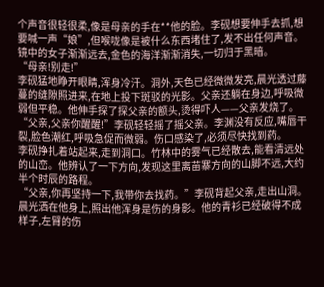个声音很轻很柔,像是母亲的手在**他的脸。李砚想要伸手去抓,想要喊一声“娘”,但喉咙像是被什么东西堵住了,发不出任何声音。镜中的女子渐渐远去,金色的海洋渐渐消失,一切归于黑暗。
“母亲!别走!”
李砚猛地睁开眼睛,浑身冷汗。洞外,天色已经微微发亮,晨光透过藤蔓的缝隙照进来,在地上投下斑驳的光影。父亲还躺在身边,呼吸微弱但平稳。他伸手探了探父亲的额头,烫得吓人——父亲发烧了。
“父亲,父亲你醒醒!”李砚轻轻摇了摇父亲。李渊没有反应,嘴唇干裂,脸色潮红,呼吸急促而微弱。伤口感染了,必须尽快找到药。
李砚挣扎着站起来,走到洞口。竹林中的雾气已经散去,能看清远处的山峦。他辨认了一下方向,发现这里离苗寨方向的山脚不远,大约半个时辰的路程。
“父亲,你再坚持一下,我带你去找药。”李砚背起父亲,走出山洞。晨光洒在他身上,照出他浑身是伤的身影。他的青衫已经破得不成样子,左臂的伤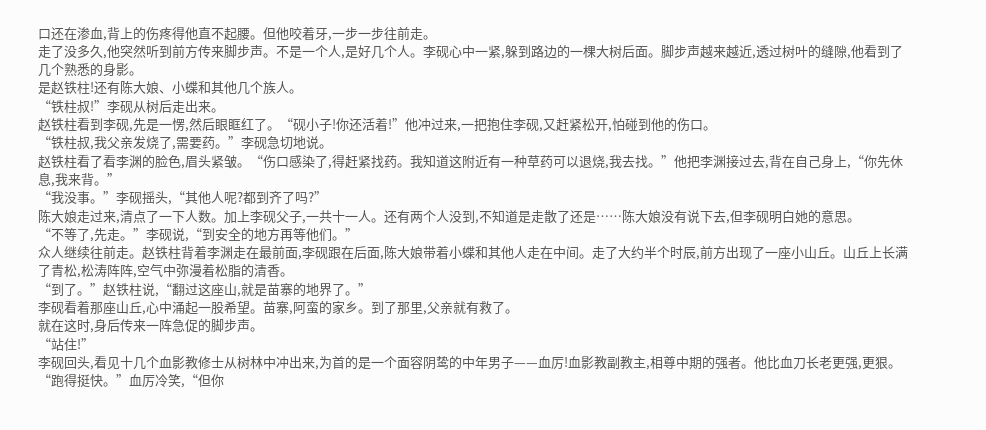口还在渗血,背上的伤疼得他直不起腰。但他咬着牙,一步一步往前走。
走了没多久,他突然听到前方传来脚步声。不是一个人,是好几个人。李砚心中一紧,躲到路边的一棵大树后面。脚步声越来越近,透过树叶的缝隙,他看到了几个熟悉的身影。
是赵铁柱!还有陈大娘、小蝶和其他几个族人。
“铁柱叔!”李砚从树后走出来。
赵铁柱看到李砚,先是一愣,然后眼眶红了。“砚小子!你还活着!”他冲过来,一把抱住李砚,又赶紧松开,怕碰到他的伤口。
“铁柱叔,我父亲发烧了,需要药。”李砚急切地说。
赵铁柱看了看李渊的脸色,眉头紧皱。“伤口感染了,得赶紧找药。我知道这附近有一种草药可以退烧,我去找。”他把李渊接过去,背在自己身上,“你先休息,我来背。”
“我没事。”李砚摇头,“其他人呢?都到齐了吗?”
陈大娘走过来,清点了一下人数。加上李砚父子,一共十一人。还有两个人没到,不知道是走散了还是……陈大娘没有说下去,但李砚明白她的意思。
“不等了,先走。”李砚说,“到安全的地方再等他们。”
众人继续往前走。赵铁柱背着李渊走在最前面,李砚跟在后面,陈大娘带着小蝶和其他人走在中间。走了大约半个时辰,前方出现了一座小山丘。山丘上长满了青松,松涛阵阵,空气中弥漫着松脂的清香。
“到了。”赵铁柱说,“翻过这座山,就是苗寨的地界了。”
李砚看着那座山丘,心中涌起一股希望。苗寨,阿蛮的家乡。到了那里,父亲就有救了。
就在这时,身后传来一阵急促的脚步声。
“站住!”
李砚回头,看见十几个血影教修士从树林中冲出来,为首的是一个面容阴鸷的中年男子——血厉!血影教副教主,相尊中期的强者。他比血刀长老更强,更狠。
“跑得挺快。”血厉冷笑,“但你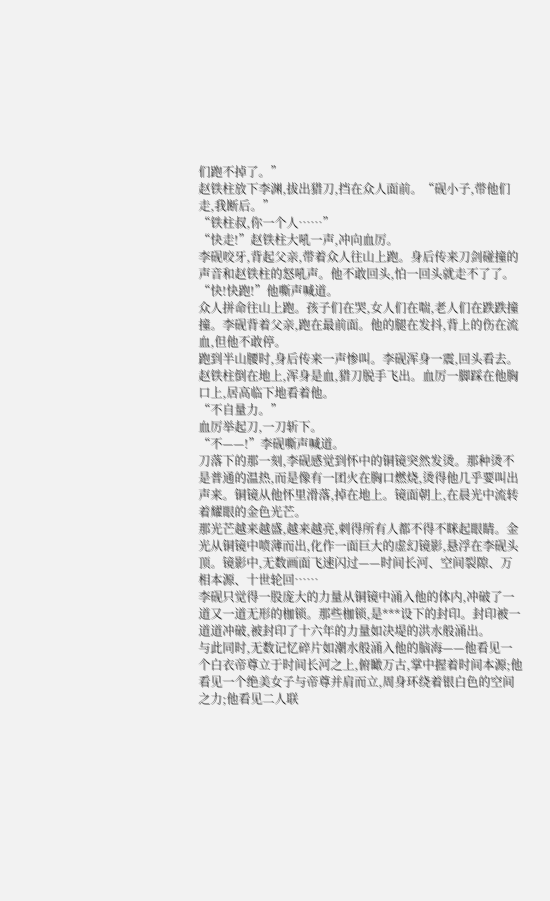们跑不掉了。”
赵铁柱放下李渊,拔出猎刀,挡在众人面前。“砚小子,带他们走,我断后。”
“铁柱叔,你一个人……”
“快走!”赵铁柱大吼一声,冲向血厉。
李砚咬牙,背起父亲,带着众人往山上跑。身后传来刀剑碰撞的声音和赵铁柱的怒吼声。他不敢回头,怕一回头就走不了了。
“快!快跑!”他嘶声喊道。
众人拼命往山上跑。孩子们在哭,女人们在喘,老人们在跌跌撞撞。李砚背着父亲,跑在最前面。他的腿在发抖,背上的伤在流血,但他不敢停。
跑到半山腰时,身后传来一声惨叫。李砚浑身一震,回头看去。赵铁柱倒在地上,浑身是血,猎刀脱手飞出。血厉一脚踩在他胸口上,居高临下地看着他。
“不自量力。”
血厉举起刀,一刀斩下。
“不——!”李砚嘶声喊道。
刀落下的那一刻,李砚感觉到怀中的铜镜突然发烫。那种烫不是普通的温热,而是像有一团火在胸口燃烧,烫得他几乎要叫出声来。铜镜从他怀里滑落,掉在地上。镜面朝上,在晨光中流转着耀眼的金色光芒。
那光芒越来越盛,越来越亮,刺得所有人都不得不眯起眼睛。金光从铜镜中喷薄而出,化作一面巨大的虚幻镜影,悬浮在李砚头顶。镜影中,无数画面飞速闪过——时间长河、空间裂隙、万相本源、十世轮回……
李砚只觉得一股庞大的力量从铜镜中涌入他的体内,冲破了一道又一道无形的枷锁。那些枷锁,是***设下的封印。封印被一道道冲破,被封印了十六年的力量如决堤的洪水般涌出。
与此同时,无数记忆碎片如潮水般涌入他的脑海——他看见一个白衣帝尊立于时间长河之上,俯瞰万古,掌中握着时间本源;他看见一个绝美女子与帝尊并肩而立,周身环绕着银白色的空间之力;他看见二人联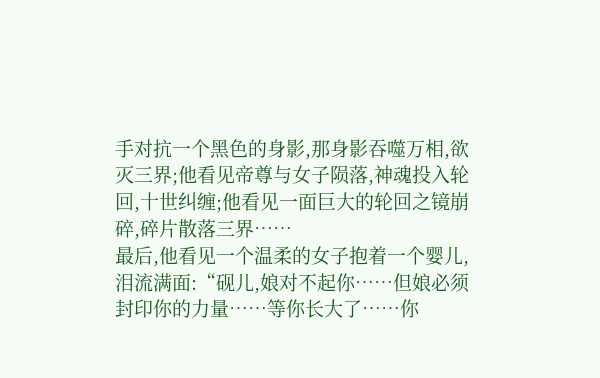手对抗一个黑色的身影,那身影吞噬万相,欲灭三界;他看见帝尊与女子陨落,神魂投入轮回,十世纠缠;他看见一面巨大的轮回之镜崩碎,碎片散落三界……
最后,他看见一个温柔的女子抱着一个婴儿,泪流满面:“砚儿,娘对不起你……但娘必须封印你的力量……等你长大了……你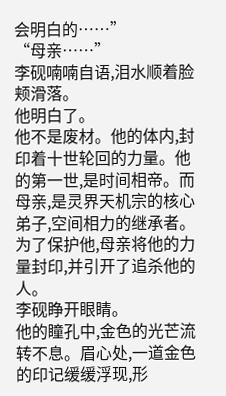会明白的……”
“母亲……”
李砚喃喃自语,泪水顺着脸颊滑落。
他明白了。
他不是废材。他的体内,封印着十世轮回的力量。他的第一世,是时间相帝。而母亲,是灵界天机宗的核心弟子,空间相力的继承者。为了保护他,母亲将他的力量封印,并引开了追杀他的人。
李砚睁开眼睛。
他的瞳孔中,金色的光芒流转不息。眉心处,一道金色的印记缓缓浮现,形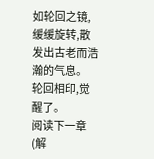如轮回之镜,缓缓旋转,散发出古老而浩瀚的气息。
轮回相印,觉醒了。
阅读下一章(解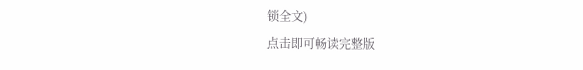锁全文)
点击即可畅读完整版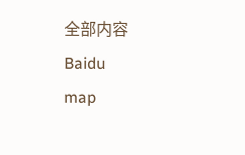全部内容
Baidu
map